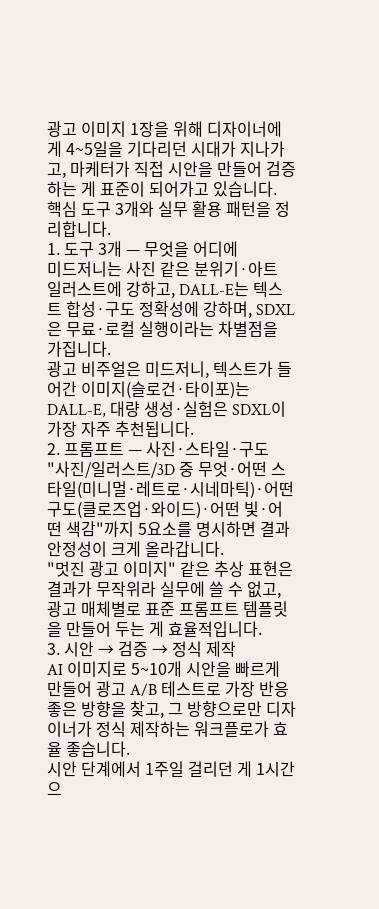광고 이미지 1장을 위해 디자이너에게 4~5일을 기다리던 시대가 지나가고, 마케터가 직접 시안을 만들어 검증하는 게 표준이 되어가고 있습니다.
핵심 도구 3개와 실무 활용 패턴을 정리합니다.
1. 도구 3개 — 무엇을 어디에
미드저니는 사진 같은 분위기·아트 일러스트에 강하고, DALL-E는 텍스트 합성·구도 정확성에 강하며, SDXL은 무료·로컬 실행이라는 차별점을 가집니다.
광고 비주얼은 미드저니, 텍스트가 들어간 이미지(슬로건·타이포)는 DALL-E, 대량 생성·실험은 SDXL이 가장 자주 추천됩니다.
2. 프롬프트 — 사진·스타일·구도
"사진/일러스트/3D 중 무엇·어떤 스타일(미니멀·레트로·시네마틱)·어떤 구도(클로즈업·와이드)·어떤 빛·어떤 색감"까지 5요소를 명시하면 결과 안정성이 크게 올라갑니다.
"멋진 광고 이미지" 같은 추상 표현은 결과가 무작위라 실무에 쓸 수 없고, 광고 매체별로 표준 프롬프트 템플릿을 만들어 두는 게 효율적입니다.
3. 시안 → 검증 → 정식 제작
AI 이미지로 5~10개 시안을 빠르게 만들어 광고 A/B 테스트로 가장 반응 좋은 방향을 찾고, 그 방향으로만 디자이너가 정식 제작하는 워크플로가 효율 좋습니다.
시안 단계에서 1주일 걸리던 게 1시간으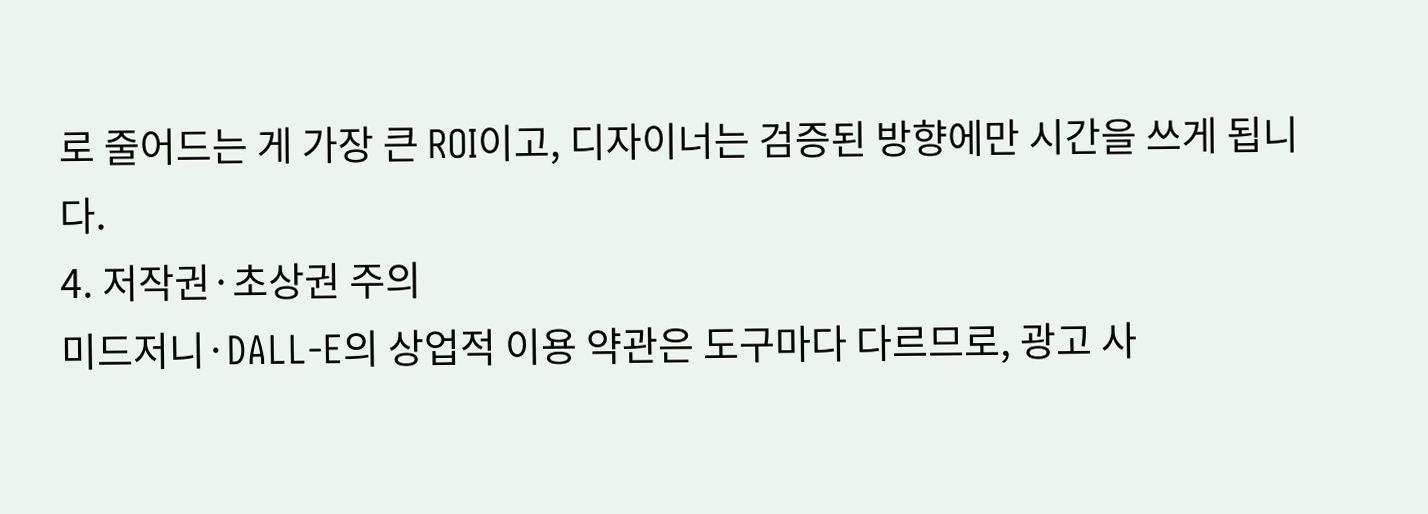로 줄어드는 게 가장 큰 ROI이고, 디자이너는 검증된 방향에만 시간을 쓰게 됩니다.
4. 저작권·초상권 주의
미드저니·DALL-E의 상업적 이용 약관은 도구마다 다르므로, 광고 사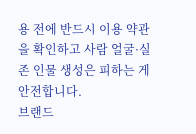용 전에 반드시 이용 약관을 확인하고 사람 얼굴·실존 인물 생성은 피하는 게 안전합니다.
브랜드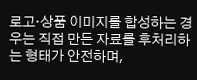로고·상품 이미지를 합성하는 경우는 직접 만든 자료를 후처리하는 형태가 안전하며,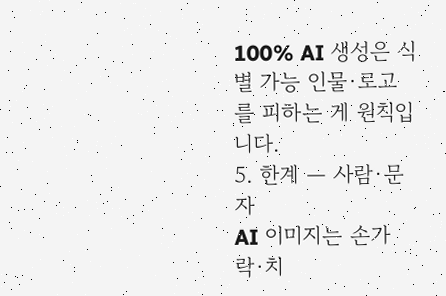100% AI 생성은 식별 가능 인물·로고를 피하는 게 원칙입니다.
5. 한계 — 사람·문자
AI 이미지는 손가락·치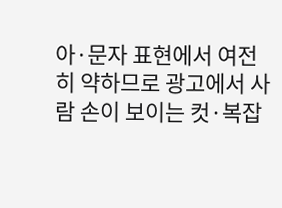아·문자 표현에서 여전히 약하므로 광고에서 사람 손이 보이는 컷·복잡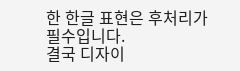한 한글 표현은 후처리가 필수입니다.
결국 디자이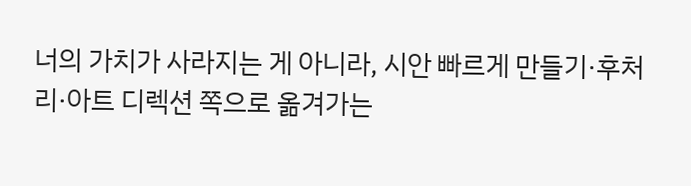너의 가치가 사라지는 게 아니라, 시안 빠르게 만들기·후처리·아트 디렉션 쪽으로 옮겨가는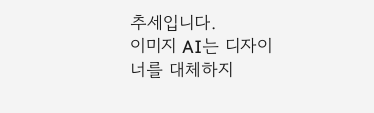추세입니다.
이미지 AI는 디자이너를 대체하지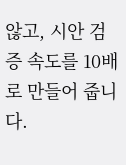않고, 시안 검증 속도를 10배로 만들어 줍니다.